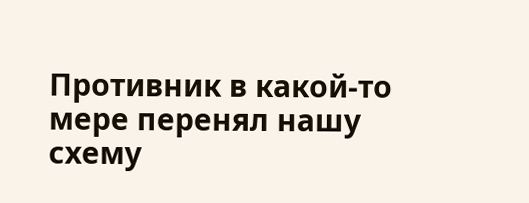Противник в какой-то мере перенял нашу схему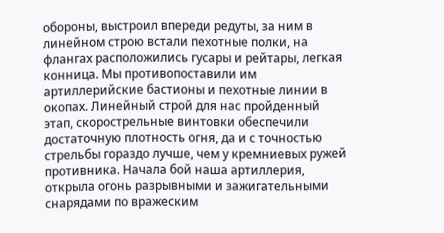обороны, выстроил впереди редуты, за ним в линейном строю встали пехотные полки, на флангах расположились гусары и рейтары, легкая конница. Мы противопоставили им артиллерийские бастионы и пехотные линии в окопах. Линейный строй для нас пройденный этап, скорострельные винтовки обеспечили достаточную плотность огня, да и с точностью стрельбы гораздо лучше, чем у кремниевых ружей противника. Начала бой наша артиллерия, открыла огонь разрывными и зажигательными снарядами по вражеским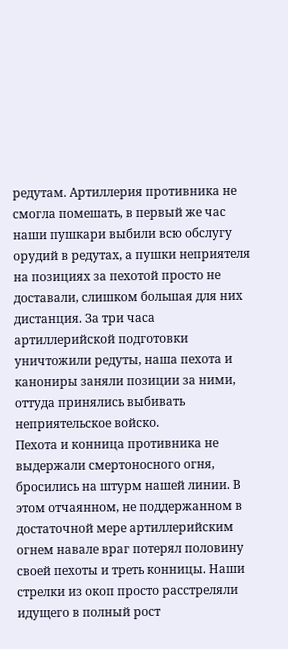редутам. Артиллерия противника не смогла помешать, в первый же час наши пушкари выбили всю обслугу орудий в редутах, а пушки неприятеля на позициях за пехотой просто не доставали, слишком большая для них дистанция. За три часа артиллерийской подготовки уничтожили редуты, наша пехота и канониры заняли позиции за ними, оттуда принялись выбивать неприятельское войско.
Пехота и конница противника не выдержали смертоносного огня, бросились на штурм нашей линии. В этом отчаянном, не поддержанном в достаточной мере артиллерийским огнем навале враг потерял половину своей пехоты и треть конницы. Наши стрелки из окоп просто расстреляли идущего в полный рост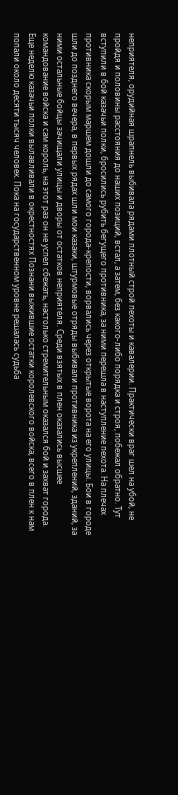неприятеля, орудийная шрапнель выбивала рядами плотный строй пехоты и кавалерии. Практически враг шел на убой, не пройдя и половины расстояния до наших позиций, встал, а затем, без какого-либо порядка и строя, побежал обратно. Тут вступили в бой казачьи полки, бросились рубить бегущего противника, за ними перешла в наступление пехота. На плечах противника скорым маршем дошли до самого города-крепости, ворвались через открытые ворота на его улицы. Бои в городе шли до позднего вечера, в первых рядах шли мои казаки, штурмовые отряды выбивали противника из укреплений, зданий, за ними остальные бойцы зачищали улицы и дворы от остатков неприятеля. Среди взятых в плен оказались высшее командование войска и сам король, на этот раз он не успел сбежать, настолько стремительным оказался бой и захват города.
Еще неделю казачьи полки вылавливали в окрестностях Познани выжившие остатки королевского войска, всего в плен к нам попали около десяти тысяч человек. Пока на государственном уровне решалась судьба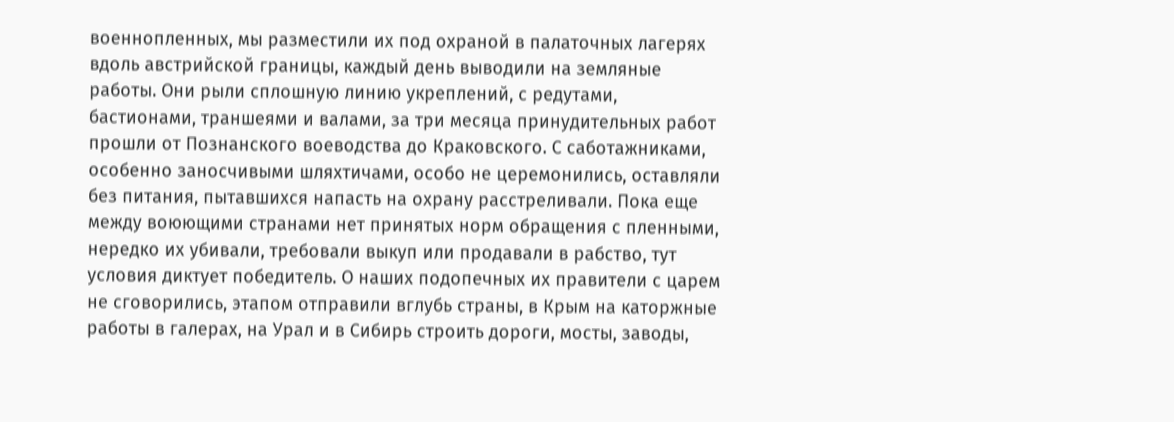военнопленных, мы разместили их под охраной в палаточных лагерях вдоль австрийской границы, каждый день выводили на земляные работы. Они рыли сплошную линию укреплений, с редутами, бастионами, траншеями и валами, за три месяца принудительных работ прошли от Познанского воеводства до Краковского. С саботажниками, особенно заносчивыми шляхтичами, особо не церемонились, оставляли без питания, пытавшихся напасть на охрану расстреливали. Пока еще между воюющими странами нет принятых норм обращения с пленными, нередко их убивали, требовали выкуп или продавали в рабство, тут условия диктует победитель. О наших подопечных их правители с царем не сговорились, этапом отправили вглубь страны, в Крым на каторжные работы в галерах, на Урал и в Сибирь строить дороги, мосты, заводы,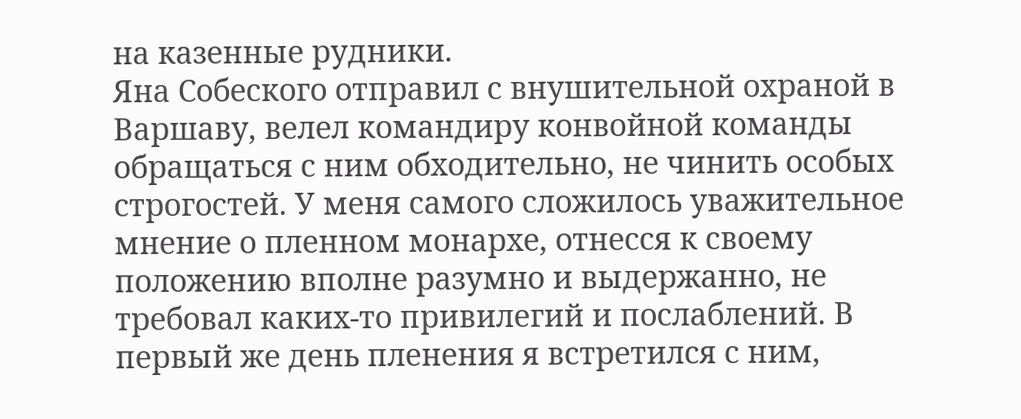на казенные рудники.
Яна Собеского отправил с внушительной охраной в Варшаву, велел командиру конвойной команды обращаться с ним обходительно, не чинить особых строгостей. У меня самого сложилось уважительное мнение о пленном монархе, отнесся к своему положению вполне разумно и выдержанно, не требовал каких-то привилегий и послаблений. В первый же день пленения я встретился с ним,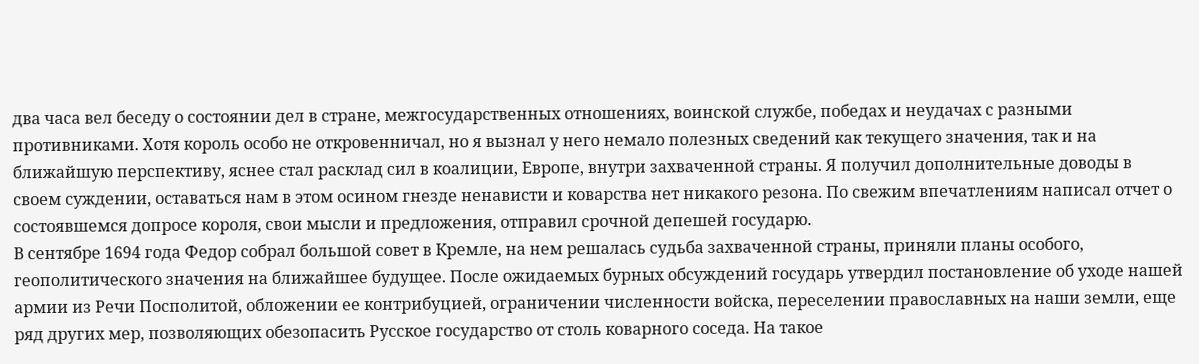два часа вел беседу о состоянии дел в стране, межгосударственных отношениях, воинской службе, победах и неудачах с разными противниками. Хотя король особо не откровенничал, но я вызнал у него немало полезных сведений как текущего значения, так и на ближайшую перспективу, яснее стал расклад сил в коалиции, Европе, внутри захваченной страны. Я получил дополнительные доводы в своем суждении, оставаться нам в этом осином гнезде ненависти и коварства нет никакого резона. По свежим впечатлениям написал отчет о состоявшемся допросе короля, свои мысли и предложения, отправил срочной депешей государю.
В сентябре 1694 года Федор собрал большой совет в Кремле, на нем решалась судьба захваченной страны, приняли планы особого, геополитического значения на ближайшее будущее. После ожидаемых бурных обсуждений государь утвердил постановление об уходе нашей армии из Речи Посполитой, обложении ее контрибуцией, ограничении численности войска, переселении православных на наши земли, еще ряд других мер, позволяющих обезопасить Русское государство от столь коварного соседа. На такое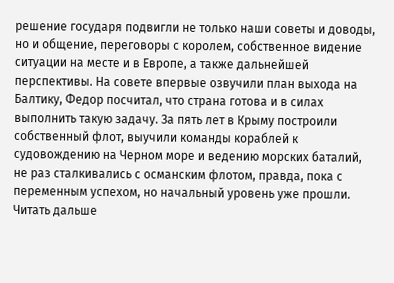решение государя подвигли не только наши советы и доводы, но и общение, переговоры с королем, собственное видение ситуации на месте и в Европе, а также дальнейшей перспективы. На совете впервые озвучили план выхода на Балтику, Федор посчитал, что страна готова и в силах выполнить такую задачу. За пять лет в Крыму построили собственный флот, выучили команды кораблей к судовождению на Черном море и ведению морских баталий, не раз сталкивались с османским флотом, правда, пока с переменным успехом, но начальный уровень уже прошли.
Читать дальше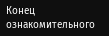Конец ознакомительного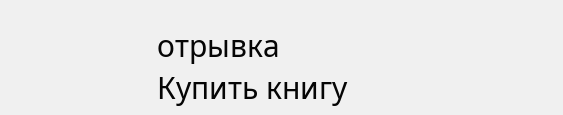отрывка
Купить книгу